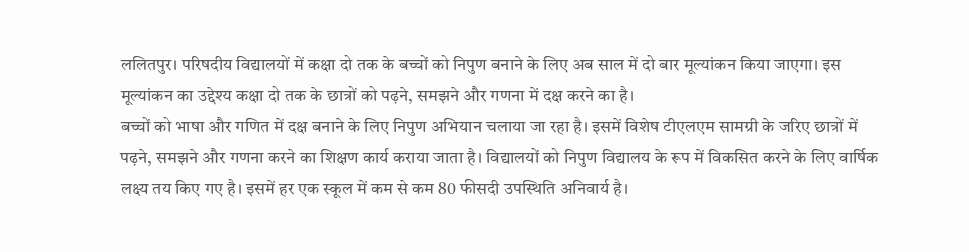ललितपुर। परिषदीय विद्यालयों में कक्षा दो तक के बच्चों को निपुण बनाने के लिए अब साल में दो बार मूल्यांकन किया जाएगा। इस मूल्यांकन का उद्देश्य कक्षा दो तक के छात्रों को पढ़ने, समझने और गणना में दक्ष करने का है।
बच्चों को भाषा और गणित में दक्ष बनाने के लिए निपुण अभियान चलाया जा रहा है। इसमें विशेष टीएलएम सामग्री के जरिए छात्रों में पढ़ने, समझने और गणना करने का शिक्षण कार्य कराया जाता है। विद्यालयों को निपुण विद्यालय के रूप में विकसित करने के लिए वार्षिक लक्ष्य तय किए गए है। इसमें हर एक स्कूल में कम से कम 80 फीसदी उपस्थिति अनिवार्य है।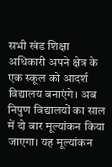सभी खंड शिक्षा अधिकारी अपने क्षेत्र के एक स्कूल को आदर्श विद्यालय बनाएंगे। अब निपुण विद्यालयों का साल में दो बार मूल्यांकन किया जाएगा। यह मूल्यांकन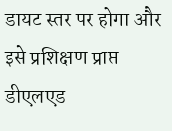डायट स्तर पर होगा और इसे प्रशिक्षण प्राप्त डीएलएड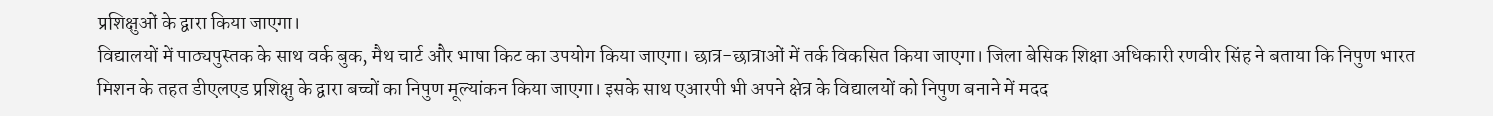प्रशिक्षुओं के द्वारा किया जाएगा।
विद्यालयों में पाठ्यपुस्तक के साथ वर्क बुक, मैथ चार्ट और भाषा किट का उपयोग किया जाएगा। छात्र-छात्राओं में तर्क विकसित किया जाएगा। जिला बेसिक शिक्षा अधिकारी रणवीर सिंह ने बताया कि निपुण भारत मिशन के तहत डीएलएड प्रशिक्षु के द्वारा बच्चों का निपुण मूल्यांकन किया जाएगा। इसके साथ एआरपी भी अपने क्षेत्र के विद्यालयों को निपुण बनाने में मदद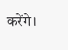करेंगे।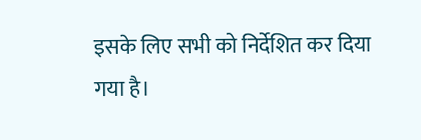इसके लिए सभी को निर्देशित कर दिया गया है।